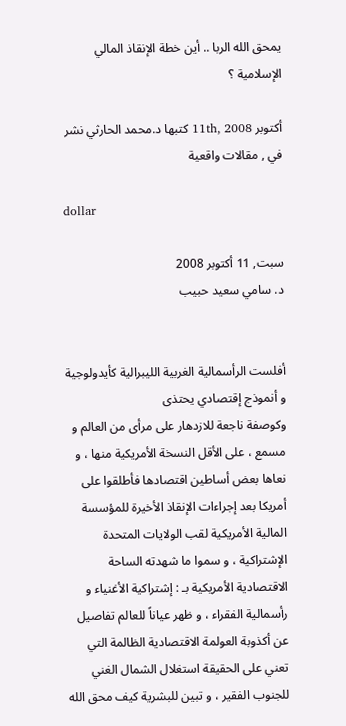يمحق الله الربا .. أين خطة الإنقاذ المالي الإسلامية ؟

أكتوبر 11th, 2008 كتبها د.محمد الحارثي نشر في , مقالات واقعية

dollar

سبت, 11 أكتوبر 2008
د. سامي سعيد حبيب


أفلست الرأسمالية الغربية الليبرالية كأيدولوجية و أنموذج إقتصادي يحتذى
وكوصفة ناجعة للازدهار على مرأى من العالم و مسمع ، على الأقل النسخة الأمريكية منها ، و نعاها بعض أساطين اقتصادها فأطلقوا على أمريكا بعد إجراءات الإنقاذ الأخيرة للمؤسسة المالية الأمريكية لقب الولايات المتحدة الإشتراكية ، و سموا ما شهدته الساحة الاقتصادية الأمريكية بـ : إشتراكية الأغنياء و رأسمالية الفقراء ، و ظهر عياناً للعالم تفاصيل عن أكذوبة العولمة الاقتصادية الظالمة التي تعني على الحقيقة استغلال الشمال الغني للجنوب الفقير ، و تبين للبشرية كيف محق الله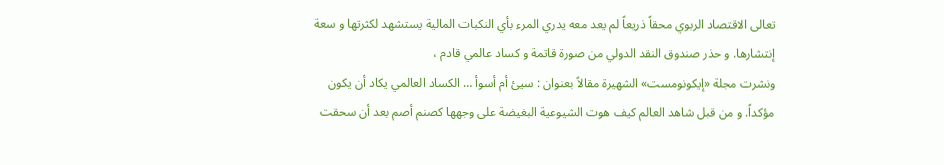تعالى الاقتصاد الربوي محقاً ذريعاً لم يعد معه يدري المرء بأي النكبات المالية يستشهد لكثرتها و سعة إنتشارها. و حذر صندوق النقد الدولي من صورة قاتمة و كساد عالمي قادم ،
ونشرت مجلة «إيكونومست» الشهيرة مقالاً بعنوان : سيئ أم أسوأ … الكساد العالمي يكاد أن يكون مؤكداً. و من قبل شاهد العالم كيف هوت الشيوعية البغيضة على وجهها كصنم أصم بعد أن سحقت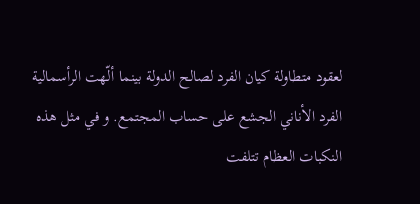لعقود متطاولة كيان الفرد لصالح الدولة بينما ألّهت الرأسمالية الفرد الأناني الجشع على حساب المجتمع. و في مثل هذه النكبات العظام تتلفت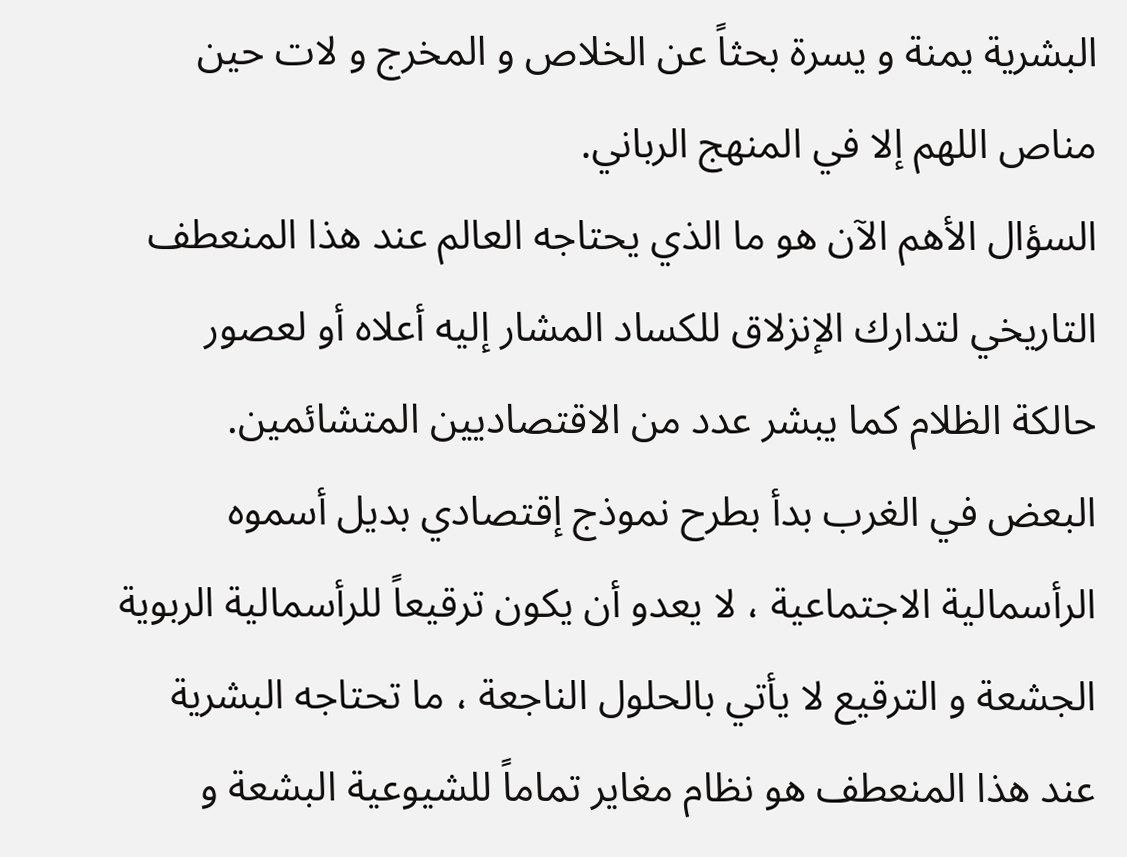البشرية يمنة و يسرة بحثاً عن الخلاص و المخرج و لات حين مناص اللهم إلا في المنهج الرباني.
السؤال الأهم الآن هو ما الذي يحتاجه العالم عند هذا المنعطف التاريخي لتدارك الإنزلاق للكساد المشار إليه أعلاه أو لعصور حالكة الظلام كما يبشر عدد من الاقتصاديين المتشائمين. البعض في الغرب بدأ بطرح نموذج إقتصادي بديل أسموه الرأسمالية الاجتماعية ، لا يعدو أن يكون ترقيعاً للرأسمالية الربوية الجشعة و الترقيع لا يأتي بالحلول الناجعة ، ما تحتاجه البشرية عند هذا المنعطف هو نظام مغاير تماماً للشيوعية البشعة و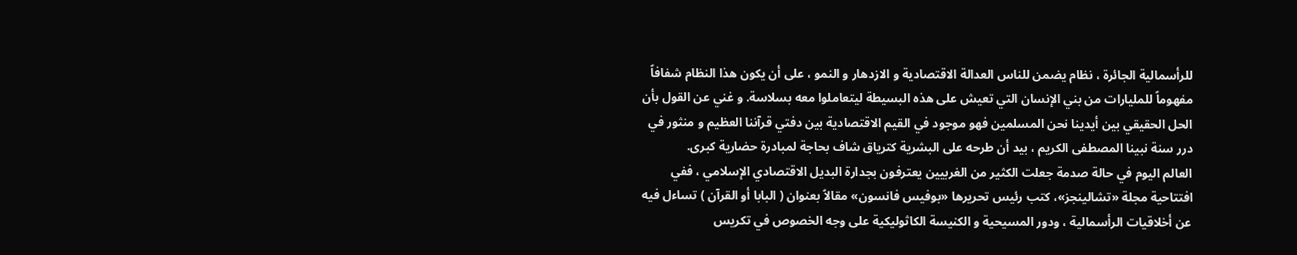للرأسمالية الجائرة ، نظام يضمن للناس العدالة الاقتصادية و الازدهار و النمو ، على أن يكون هذا النظام شفافاً مفهوماً للمليارات من بني الإنسان التي تعيش على هذه البسيطة ليتعاملوا معه بسلاسة. و غني عن القول بأن الحل الحقيقي بين أيدينا نحن المسلمين فهو موجود في القيم الاقتصادية بين دفتي قرآننا العظيم و منثور في درر سنة نبينا المصطفى الكريم ، بيد أن طرحه على البشرية كترياق شاف بحاجة لمبادرة حضارية كبرى.
العالم اليوم في حالة صدمة جعلت الكثير من الغربيين يعترفون بجدارة البديل الاقتصادي الإسلامي ، ففي افتتاحية مجلة «تشالينجز»، كتب رئيس تحريرها «بوفيس فانسون» مقالاً بعنوان ( البابا أو القرآن ) تساءل فيه عن أخلاقيات الرأسمالية ، ودور المسيحية و الكنيسة الكاثوليكية على وجه الخصوص في تكريس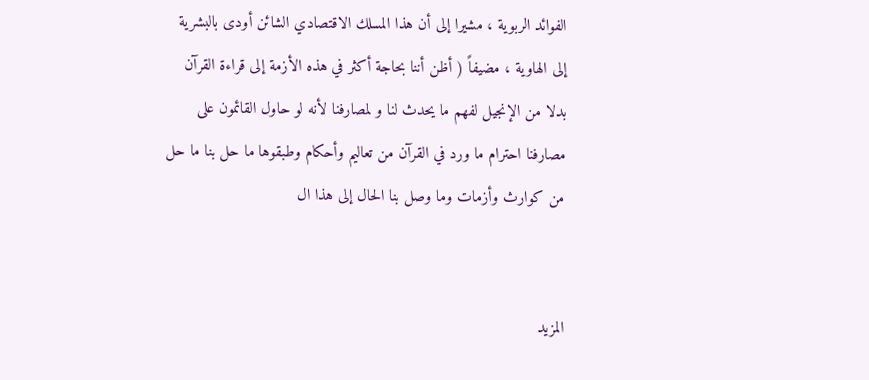الفوائد الربوية ، مشيرا إلى أن هذا المسلك الاقتصادي الشائن أودى بالبشرية إلى الهاوية ، مضيفاً ( أظن أننا بحاجة أكثر في هذه الأزمة إلى قراءة القرآن بدلا من الإنجيل لفهم ما يحدث لنا و لمصارفنا لأنه لو حاول القائمون على مصارفنا احترام ما ورد في القرآن من تعاليم وأحكام وطبقوها ما حل بنا ما حل من كوارث وأزمات وما وصل بنا الحال إلى هذا ال


المزيد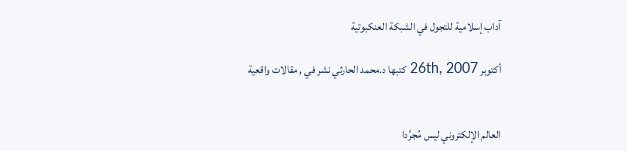آداب إسلامية للتجول في الشبكة العنكبوتية

أكتوبر 26th, 2007 كتبها د.محمد الحارثي نشر في , مقالات واقعية


العالم الإلكتروني ليس مُجرَّدا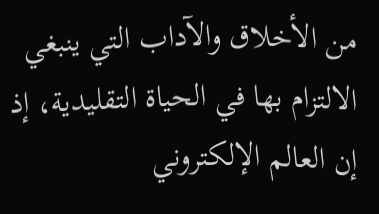من الأخلاق والآداب التي ينبغي الالتزام بها في الحياة التقليدية، إذ إن العالم الإلكتروني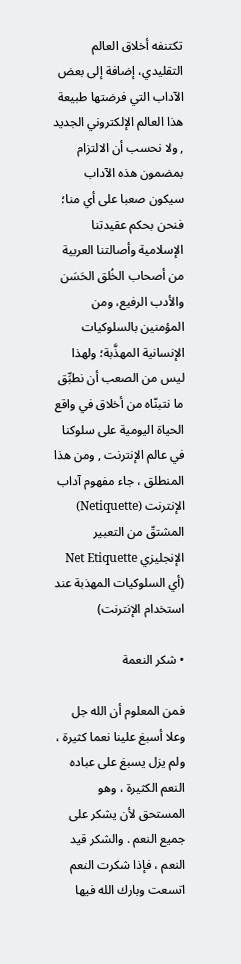تكتنفه أخلاق العالم التقليدي، إضافة إلى بعض الآداب التي فرضتها طبيعة هذا العالم الإلكتروني الجديد , ولا نحسب أن الالتزام بمضمون هذه الآداب سيكون صعبا على أي منا؛ فنحن بحكم عقيدتنا الإسلامية وأصالتنا العربية من أصحاب الخُلق الحَسَن والأدب الرفيع، ومن المؤمنين بالسلوكيات الإنسانية المهذَّبة؛ ولهذا ليس من الصعب أن نطبِّق ما نتبنّاه من أخلاق في واقع الحياة اليومية على سلوكنا في عالم الإنترنت , ومن هذا المنطلق ، جاء مفهوم آداب الإنترنت (Netiquette) المشتقّ من التعبير الإنجليزي Net Etiquette (أي السلوكيات المهذبة عند استخدام الإنترنت)

• شكر النعمة

فمن المعلوم أن الله جل وعلا أسبغ علينا نعما كثيرة ، ولم يزل يسبغ على عباده النعم الكثيرة ، وهو المستحق لأن يشكر على جميع النعم . والشكر قيد النعم ، فإذا شكرت النعم اتسعت وبارك الله فيها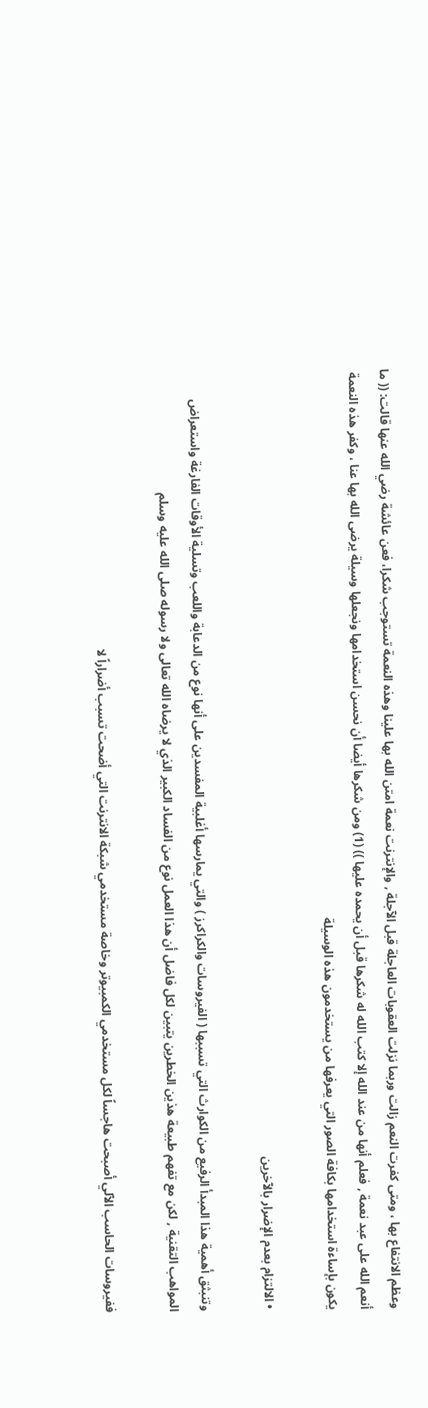وعظم الانتفاع بها ، ومتى كفرت النعم زالت وربما نزلت العقوبات العاجلة قبل الآجلة , والإنترنت نعمة امتن الله بها علينا وهذه النعمة تستوجب شكرا، فعن عائشة رضي الله عنها قالت: (( ما أنعم الله على عبد نعمة , فعلم أنها من عند الله إلا كتب الله له شكرها قبل أن يحمده عليها )) (1) ومن شكرها أيضا أن نحسن استخدامها ونجعلها وسيلة يرضى الله بها عنا ، وكفر هذه النعمة يكون بإساءة استخدامها بكافة الصور التي يعرفها من يستخدمون هذه الوسيلة

• الالتزام بعدم الإضرار بالآخرين

وتنبثق أهمية هذا المبدأ الرفيع من الكوارث التي تسببها ( الفيروسات والكراكرز ) والتي يمارسها أغلبية المفسدين على أنها نوع من الدعابة واللعب وتسلية الأوقات الفارغة واستعراض المواهب التقنية , لكن مع تفهم طبيعة هذين الخطرين يتبين لكل فاضل أن هذا العمل نوع من الفساد الكبير الذي لا يرضاه الله تعالى ولا رسوله صلى الله عليه وسلم

ففيروسات الحاسب الآلي أصبحت هاجساً لكل مستخدمي الكمبيوتر وخاصة مستخدمي شبكة الانترنت التي أضحت تسبب أضراراً لا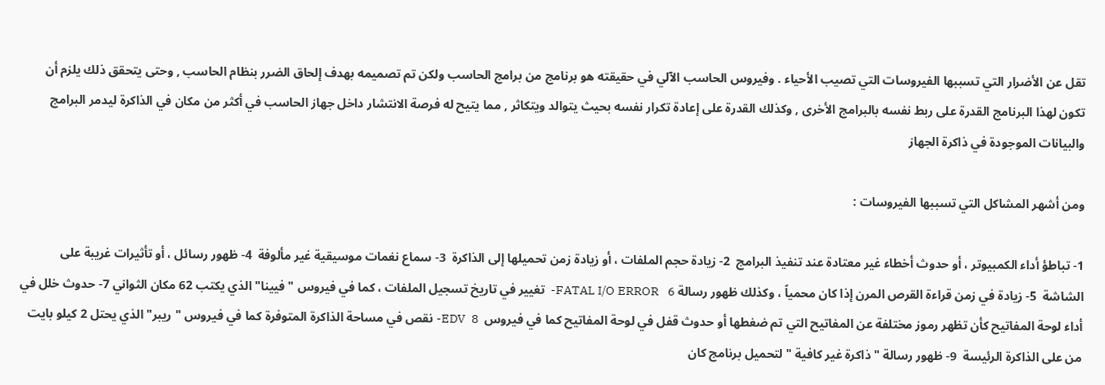تقل عن الأضرار التي تسببها الفيروسات التي تصيب الأحياء . وفيروس الحاسب الآلي في حقيقته هو برنامج من برامج الحاسب ولكن تم تصميمه بهدف إلحاق الضرر بنظام الحاسب , وحتى يتحقق ذلك يلزم أن تكون لهذا البرنامج القدرة على ربط نفسه بالبرامج الأخرى , وكذلك القدرة على إعادة تكرار نفسه بحيث يتوالد ويتكاثر , مما يتيح له فرصة الانتشار داخل جهاز الحاسب في أكثر من مكان في الذاكرة ليدمر البرامج والبيانات الموجودة في ذاكرة الجهاز

ومن أشهر المشاكل التي تسببها الفيروسات :

1- تباطؤ أداء الكمبيوتر ، أو حدوث أخطاء غير معتادة عند تنفيذ البرامج  2- زيادة حجم الملفات ، أو زيادة زمن تحميلها إلى الذاكرة  3- سماع نغمات موسيقية غير مألوفة  4- ظهور رسائل ، أو تأثيرات غريبة على الشاشة  5- زيادة في زمن قراءة القرص المرن إذا كان محمياً ، وكذلك ظهور رسالة FATAL I/O ERROR   6-  تغيير في تاريخ تسجيل الملفات ، كما في فيروس "فيينا" الذي يكتب 62 مكان الثواني 7- حدوث خلل في أداء لوحة المفاتيح كأن تظهر رموز مختلفة عن المفاتيح التي تم ضغطها أو حدوث قفل في لوحة المفاتيح كما في فيروس  EDV  8- نقص في مساحة الذاكرة المتوفرة كما في فيروس "ريبر" الذي يحتل 2 كيلو بايت من على الذاكرة الرئيسة  9- ظهور رسالة " ذاكرة غير كافية " لتحميل برنامج كان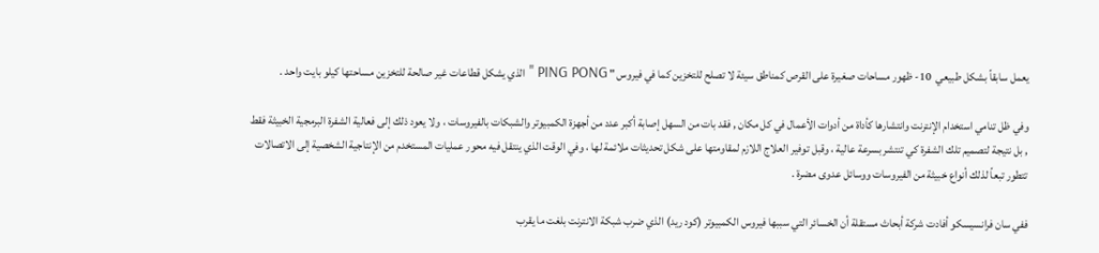يعمل سابقاً بشكل طبيعي  10- ظهور مساحات صغيرة على القرص كمناطق سيئة لا تصلح للتخزين كما في فيروس " PING PONG " الذي يشكل قطاعات غير صالحة للتخزين مساحتها كيلو بايت واحد .

وفي ظل تنامي استخدام الإنترنت وانتشارها كأداة من أدوات الأعمال في كل مكان , فقد بات من السهل إصابة أكبر عدد من أجهزة الكمبيوتر والشبكات بالفيروسات ، ولا يعود ذلك إلى فعالية الشفرة البرمجية الخبيثة فقط , بل نتيجة لتصميم تلك الشفرة كي تنتشر بسرعة عالية ، وقبل توفير العلاج اللازم لمقاومتها على شكل تحديثات ملائمة لها ، وفي الوقت الذي ينتقل فيه محور عمليات المستخدم من الإنتاجية الشخصية إلى الاتصالات تتطور تبعاً لذلك أنواع خبيثة من الفيروسات ووسائل عدوى مضرة .

ففي سان فرانسيسكو أفادت شركة أبحاث مستقلة أن الخسائر التي سببها فيروس الكمبيوتر (كود ريد) الذي ضرب شبكة الانترنت بلغت ما يقرب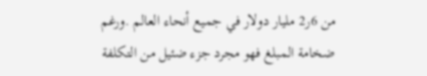من 6ر2 مليار دولار في جميع أنحاء العالم .ورغم ضخامة المبلغ فهو مجرد جزء ضئيل من التكلفة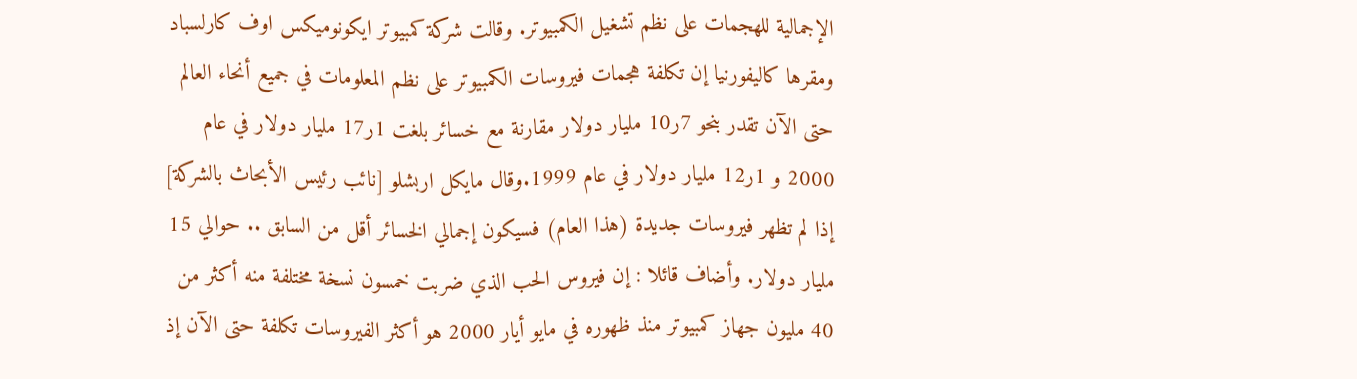الإجمالية للهجمات على نظم تشغيل الكمبيوتر. وقالت شركة كمبيوتر ايكونوميكس اوف كارلسباد ومقرها كاليفورنيا إن تكلفة هجمات فيروسات الكمبيوتر على نظم المعلومات في جميع أنحاء العالم حتى الآن تقدر بنحو 7ر10 مليار دولار مقارنة مع خسائر بلغت 1ر17 مليار دولار في عام 2000 و 1ر12 مليار دولار في عام 1999.وقال مايكل اربشلو [نائب رئيس الأبحاث بالشركة] إذا لم تظهر فيروسات جديدة (هذا العام) فسيكون إجمالي الخسائر أقل من السابق .. حوالي 15 مليار دولار. وأضاف قائلا : إن فيروس الحب الذي ضربت خمسون نسخة مختلفة منه أكثر من 40 مليون جهاز كمبيوتر منذ ظهوره في مايو أيار 2000 هو أكثر الفيروسات تكلفة حتى الآن إذ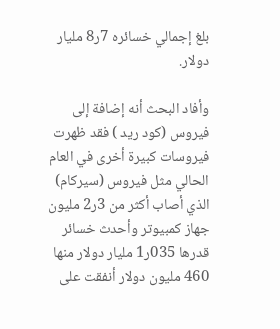بلغ إجمالي خسائره 7ر8 مليار دولار.

وأفاد البحث أنه إضافة إلى فيروس (كود ريد ) فقد ظهرت فيروسات كبيرة أخرى في العام الحالي مثل فيروس (سيركام) الذي أصاب أكثر من 3ر2 مليون جهاز كمبيوتر وأحدث خسائر قدرها 035ر1 مليار دولار منها 460 مليون دولار أنفقت على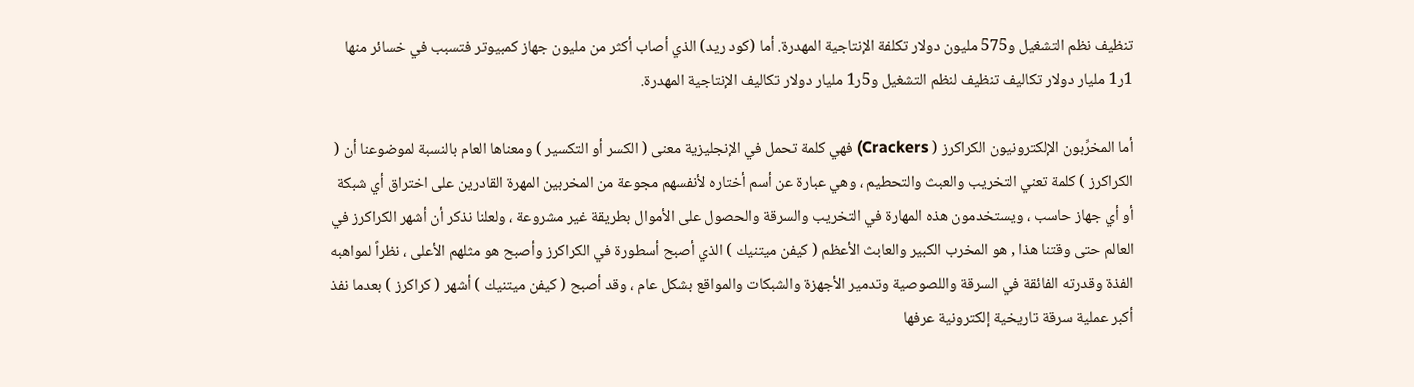تنظيف نظم التشغيل و575 مليون دولار تكلفة الإنتاجية المهدرة. أما (كود ريد) الذي أصاب أكثر من مليون جهاز كمبيوتر فتسبب في خسائر منها 1ر1 مليار دولار تكاليف تنظيف لنظم التشغيل و5ر1 مليار دولار تكاليف الإنتاجية المهدرة.

أما المخرِّبون الإلكترونيون الكراكرز ( Crackers) فهي كلمة تحمل في الإنجليزية معنى ( الكسر أو التكسير ) ومعناها العام بالنسبة لموضوعنا أن ( الكراكرز ) كلمة تعني التخريب والعبث والتحطيم ، وهي عبارة عن أسم أختاره لأنفسهم مجوعة من المخربين المهرة القادرين على اختراق أي شبكة أو أي جهاز حاسب ، ويستخدمون هذه المهارة في التخريب والسرقة والحصول على الأموال بطريقة غير مشروعة ، ولعلنا نذكر أن أشهر الكراكرز في العالم حتى وقتنا هذا , هو المخرب الكبير والعابث الأعظم ( كيفن ميتنيك ) الذي أصبح أسطورة في الكراكرز وأصبح هو مثلهم الأعلى ، نظراً لمواهبه الفذة وقدرته الفائقة في السرقة واللصوصية وتدمير الأجهزة والشبكات والمواقع بشكل عام ، وقد أصبح ( كيفن ميتنيك ) أشهر ( كراكرز ) بعدما نفذ أكبر عملية سرقة تاريخية إلكترونية عرفها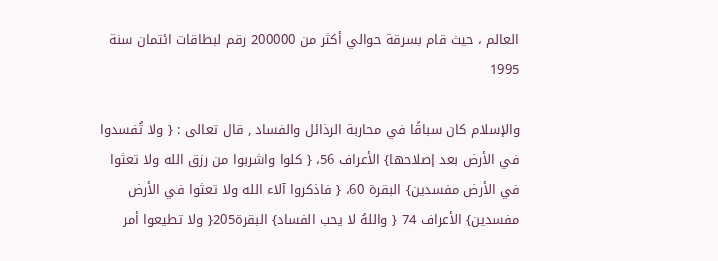العالم ، حيث قام بسرقة حوالي أكثر من 200000 رقم لبطاقات ائتمان سنة 1995

والإسلام كان سباقًا في محاربة الرذائل والفساد , قال تعالى : { ولا تُفسدوا في الأرض بعد إصلاحها} الأعراف 56، { كلوا واشربوا من رزق الله ولا تعثوا في الأرض مفسدين} البقرة 60، { فاذكروا آلاء الله ولا تعثوا في الأرض مفسدين} الأعراف 74 { واللهُ لا يحب الفساد} البقرة205{ ولا تطيعوا أمر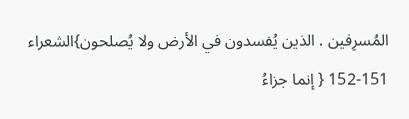المُسرِفين . الذين يُفسدون في الأرض ولا يُصلحون}الشعراء 151-152 { إنما جزاءُ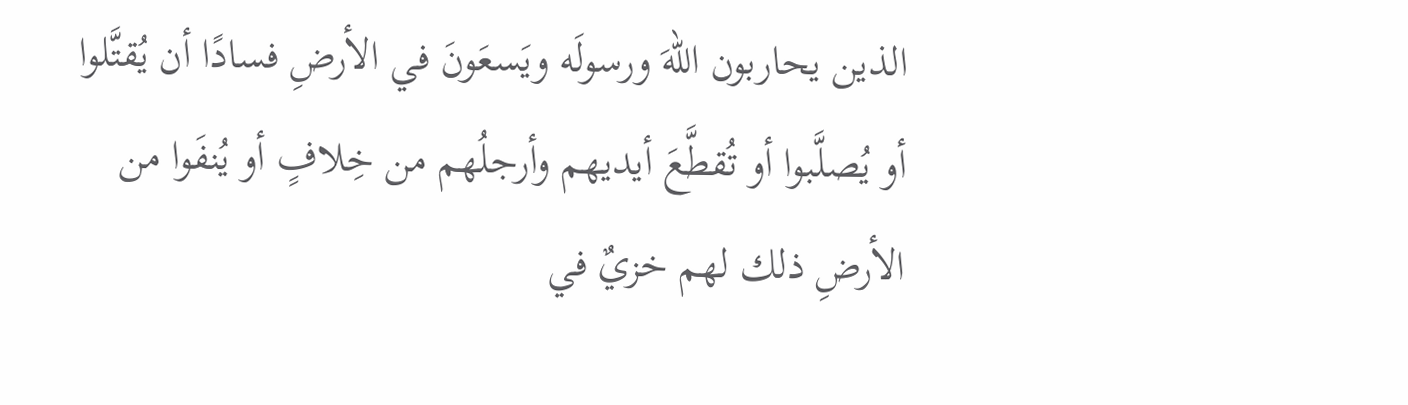الذين يحاربون اللهَ ورسولَه ويَسعَونَ في الأرضِ فسادًا أن يُقتَّلوا أو يُصلَّبوا أو تُقطَّعَ أيديهم وأرجلُهم من خِلافٍ أو يُنفَوا من الأرضِ ذلك لهم خزيٌ في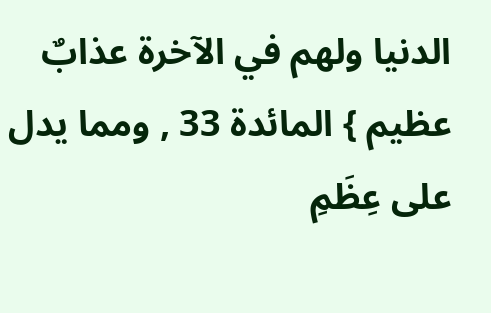الدنيا ولهم في الآخرة عذابٌ عظيم } المائدة 33 , ومما يدل على عِظَمِ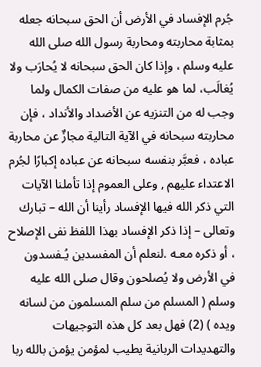جُرم الإفساد في الأرض أن الحق سبحانه جعله بمثابة محاربته ومحاربة رسول الله صلى الله عليه وسلم ، وإذا كان الحق سبحانه لا يُحارَب ولا يُغالَب، لما هو عليه من صفات الكمال ولما وجب له من التنزيه عن الأضداد والأنداد ، فإن محاربته سبحانه في الآية التالية مجازٌ عن محاربة عباده ، فعبَّر بنفسه سبحانه عن عباده إكبارًا لجُرم الاعتداء عليهم , وعلى العموم إذا تأملنا الآيات التي ذكر الله فيها الإفساد رأينا أن الله – تبارك وتعالى – إذا ذكر الإفساد بهذا اللفظ نفى الإصلاح ، أو ذكره معـه .لنعلم أن المفسدين يُـفسدون في الأرض ولا يُصلحون وقال صلى الله عليه وسلم ( المسلم من سلم المسلمون من لسانه ويده ) (2) فهل بعد كل هذه التوجيهات والتهديدات الربانية يطيب لمؤمن يؤمن بالله ربا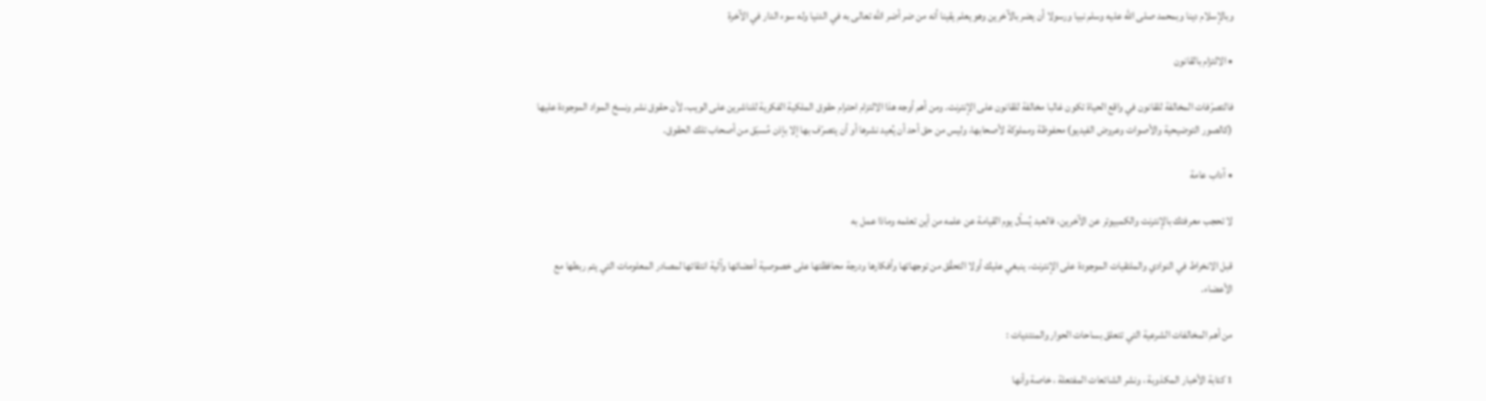وبالإسلام دينا وبمحمد صلى الله عليه وسلم نبيا ورسولا أن يضر بالآخرين وهو يعلم يقينا أنه من ضر أضر الله تعالى به في الدنيا وله سوء الدار في الآخرة

• الالتزام بالقانون

فالتصرّفات المخالفة للقانون في واقع الحياة تكون غالبا مخالفة للقانون على الإنترنت. ومن أهم أوجه هذا الالتزام احترام حقوق الملكية الفكرية للناشرين على الويب، لأن حقوق نشر ونسخ المواد الموجودة عليها (كالصور التوضيحية والأصوات وعروض الفيديو) محفوظة ومملوكة لأصحابها، وليس من حق أحد أن يُعيد نشرها أو أن يتصرّف بها إلا بإذن مُسبَق من أصحاب تلك الحقوق.

• آداب عامة

لا تحجب معرفتك بالإنترنت والكمبيوتر عن الآخرين، فالعبد يُسأل يوم القيامة عن علمه من أين تعلمه وماذا عمل به

قبل الانخراط في النوادي والملتقيات الموجودة على الإنترنت، ينبغي عليك أولا التحقّق من توجهاتها وأفكارها ودرجة محافظتها على خصوصية أعضائها وآلية انتقائها لمصادر المعلومات التي يتم ربطها مع الأعضاء.

من أهم المخالفات الشرعية التي تتعلق بساحات الحوار والمنتديات :

1 كتابة الأخبار المكذوبة ، ونشر الشائعات المفتعلة ، خاصة وأنها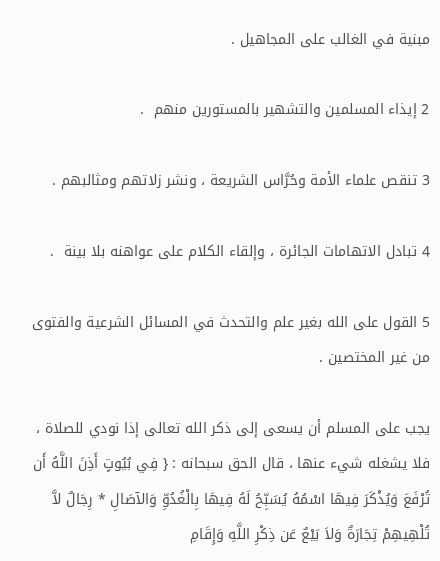مبنية في الغالب على المجاهيل .

2 إيذاء المسلمين والتشهير بالمستورين منهم  .

3 تنقص علماء الأمة وحُرَّاس الشريعة ، ونشر زلاتهم ومثالبهم .

4 تبادل الاتهامات الجائرة ، وإلقاء الكلام على عواهنه بلا بينة  .

5 القول على الله بغير علم والتحدث في المسائل الشرعية والفتوى من غير المختصين .

يجب على المسلم أن يسعى إلى ذكر الله تعالى إذا نودي للصلاة ، فلا يشغله شيء عنها ، قال الحق سبحانه : { فِي بُيُوتٍ أَذِنَ اللَّهُ أَن تُرْفَعَ وَيُذْكَرَ فِيهَا اسْمُهُ يُسَبِّحُ لَهُ فِيهَا بِالْغُدُوِّ وَالآصَالِ * رِجَالٌ لاَّ تُلْهِيهِمْ تِجَارَةٌ وَلاَ بَيْعٌ عَن ذِكْرِ اللَّهِ وَإِقَامِ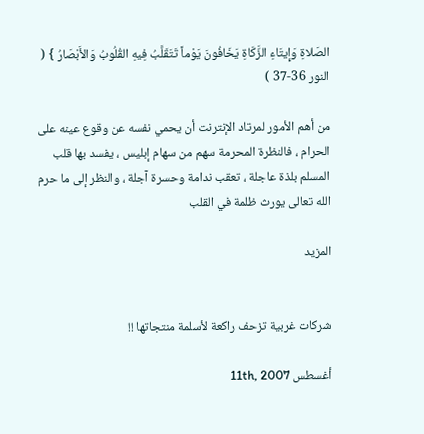الصَلاةِ وَإِيتَاءِ الزَّكَاةِ يَخَافُونَ يَوْماً تَتَقَلَّبُ فِيهِ القُلُوبُ وَالأَبْصَارُ } ( النور 36-37 )

من أهم الأمور لمرتاد الإنترنت أن يحمي نفسه عن وقوع عينه على الحرام ، فالنظرة المحرمة سهم من سهام إبليس ، يفسد بها قلب المسلم بلذة عاجلة ، تعقب ندامة وحسرة آجلة ، والنظر إلى ما حرم الله تعالى يورث ظلمة في القلب

المزيد


شركات غربية تزحف راكعة لأسلمة منتجاتها !!

أغسطس 11th, 2007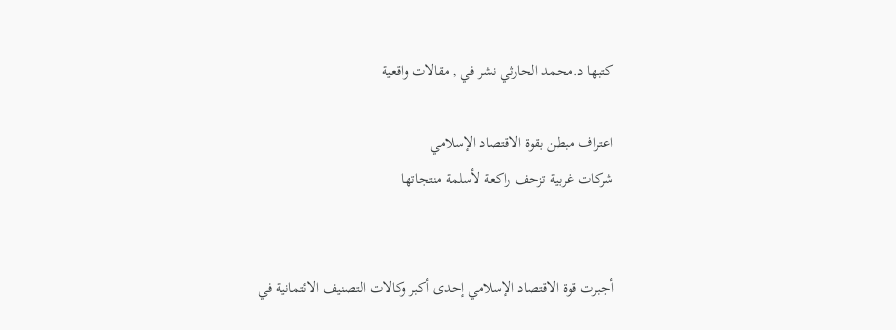كتبها د.محمد الحارثي نشر في , مقالات واقعية

اعتراف مبطن بقوة الاقتصاد الإسلامي
شركات غربية تزحف راكعة لأسلمة منتجاتها


أجبرت قوة الاقتصاد الإسلامي إحدى أكبر وكالات التصنيف الائتمانية في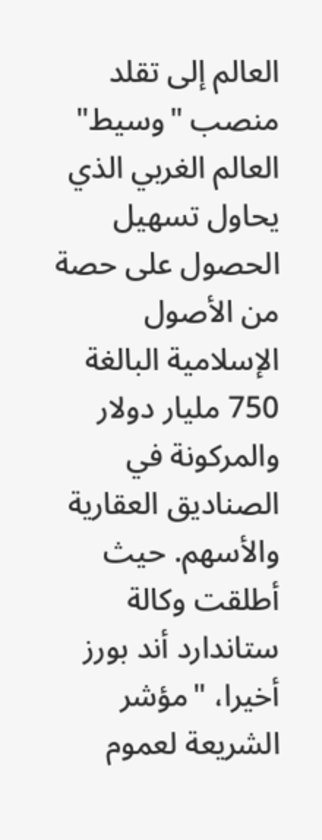العالم إلى تقلد منصب "وسيط" العالم الغربي الذي يحاول تسهيل الحصول على حصة من الأصول الإسلامية البالغة 750 مليار دولار والمركونة في الصناديق العقارية والأسهم. حيث أطلقت وكالة ستاندارد أند بورز أخيرا، "مؤشر الشريعة لعموم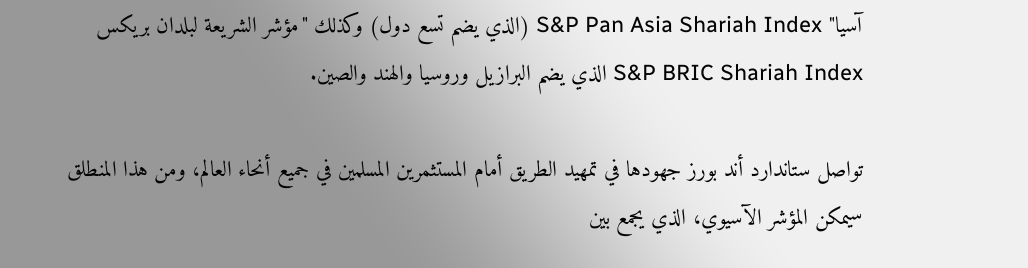آسيا" S&P Pan Asia Shariah Index (الذي يضم تسع دول) وكذلك "مؤشر الشريعة لبلدان بريكس S&P BRIC Shariah Index الذي يضم البرازيل وروسيا والهند والصين.

تواصل ستاندارد أند بورز جهودها في تمهيد الطريق أمام المستثمرين المسلمين في جميع أنحاء العالم، ومن هذا المنطلق سيمكن المؤشر الآسيوي، الذي يجمع بين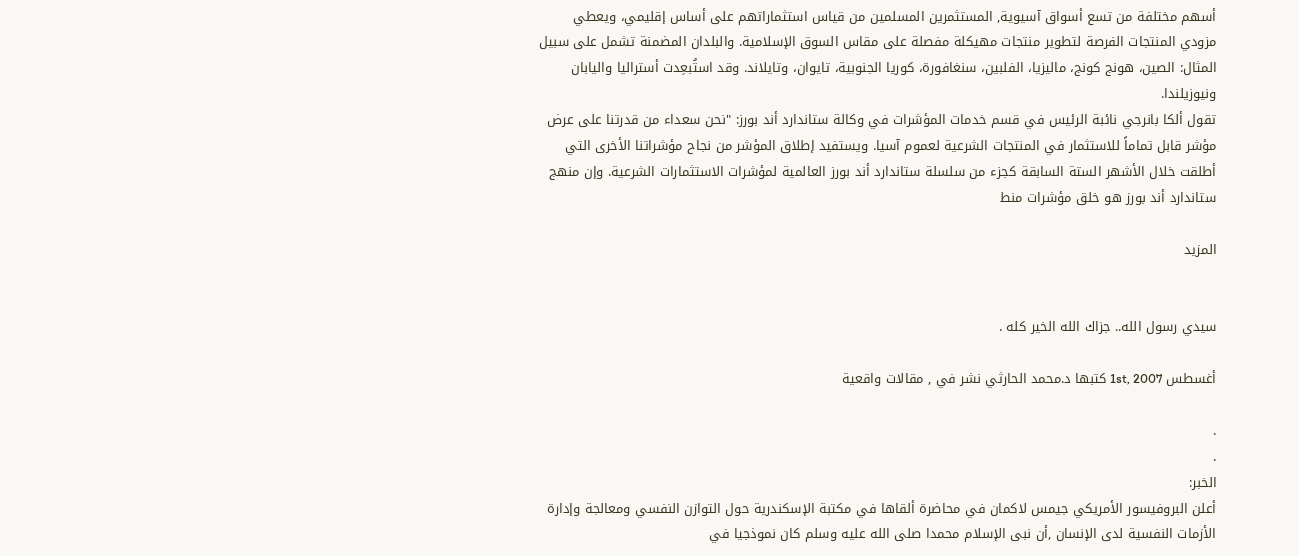أسهم مختلفة من تسع أسواق آسيوية, المستثمرين المسلمين من قياس استثماراتهم على أساس إقليمي، ويعطي مزودي المنتجات الفرصة لتطوير منتجات مهيكلة مفصلة على مقاس السوق الإسلامية. والبلدان المضمنة تشمل على سبيل المثال: الصين، هونج كونج، ماليزيا، الفلبين، سنغافورة، كوريا الجنوبية، تايوان، وتايلاند. وقد استُبعِدت أستراليا واليابان ونيوزيلندا.
تقول ألكا بانرجي نائبة الرئيس في قسم خدمات المؤشرات في وكالة ستاندارد أند بورز: "نحن سعداء من قدرتنا على عرض مؤشر قابل تماماً للاستثمار في المنتجات الشرعية لعموم آسيا. ويستفيد إطلاق المؤشر من نجاح مؤشراتنا الأخرى التي أطلقت خلال الأشهر الستة السابقة كجزء من سلسلة ستاندارد أند بورز العالمية لمؤشرات الاستثمارات الشرعية. وإن منهج ستاندارد أند بورز هو خلق مؤشرات منط

المزيد


سيدي رسول الله.. جزاك الله الخير كله .

أغسطس 1st, 2007 كتبها د.محمد الحارثي نشر في , مقالات واقعية

.
.
الخبر:
أعلن البروفيسور الأمريكي جيمس لاكمان في محاضرة ألقاها في مكتبة الإسكندرية حول التوازن النفسي ومعالجة وإدارة الأزمات النفسية لدى الإنسان ,أن نبى الإسلام محمدا صلى الله عليه وسلم كان نموذجيا في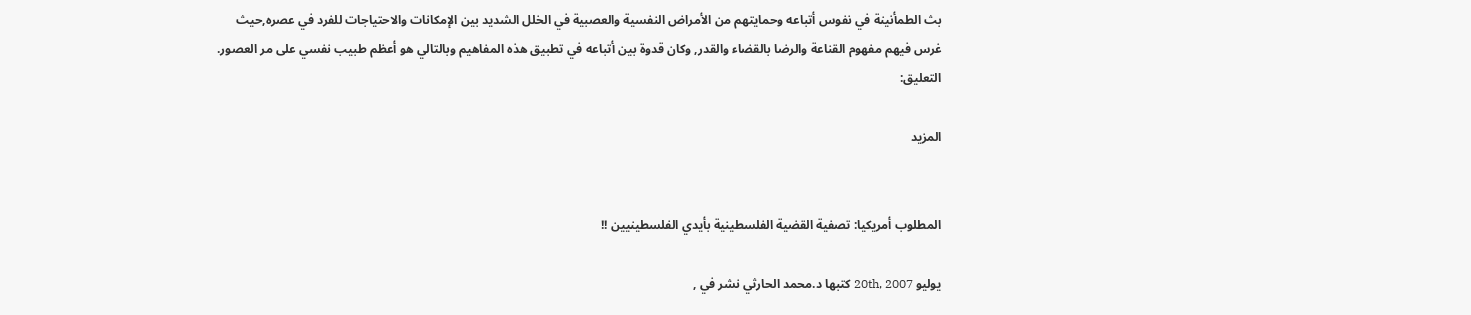بث الطمأنينة في نفوس أتباعه وحمايتهم من الأمراض النفسية والعصبية في الخلل الشديد بين الإمكانات والاحتياجات للفرد في عصره,حيث غرس فيهم مفهوم القناعة والرضا بالقضاء والقدر, وكان قدوة بين أتباعه في تطبيق هذه المفاهيم وبالتالي هو أعظم طبيب نفسي على مر العصور.
التعليق:

المزيد


المطلوب أمريكيا: تصفية القضية الفلسطينية بأيدي الفلسطينيين !!

يوليو 20th, 2007 كتبها د.محمد الحارثي نشر في ,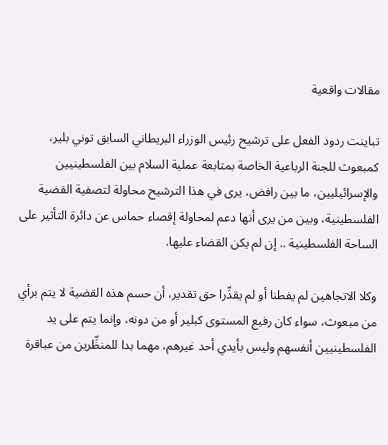مقالات واقعية

تباينت ردود الفعل على ترشيح رئيس الوزراء البريطاني السابق توني بلير، كمبعوث للجنة الرباعية الخاصة بمتابعة عملية السلام بين الفلسطينيين والإسرائيليين، ما بين رافض، يرى في هذا الترشيح محاولة لتصفية القضية الفلسطينية، وبين من يرى أنها دعم لمحاولة إقصاء حماس عن دائرة التأثير على الساحة الفلسطينية .. إن لم يكن القضاء عليها.

وكلا الاتجاهين لم يفطنا أو لم يقدِّرا حق تقدير، أن حسم هذه القضية لا يتم برأي من مبعوث، سواء كان رفيع المستوى كبلير أو من دونه، وإنما يتم على يد الفلسطينيين أنفسهم وليس بأيدي أحد غيرهم، مهما بدا للمنظِّرين من عباقرة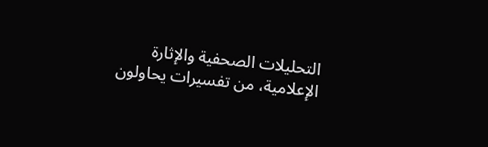التحليلات الصحفية والإثارة الإعلامية، من تفسيرات يحاولون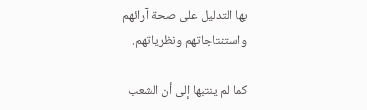بها التدليل على صحة آرائهم واستنتاجاتهم ونظرياتهم.

كما لم ينتبها إلى أن الشعب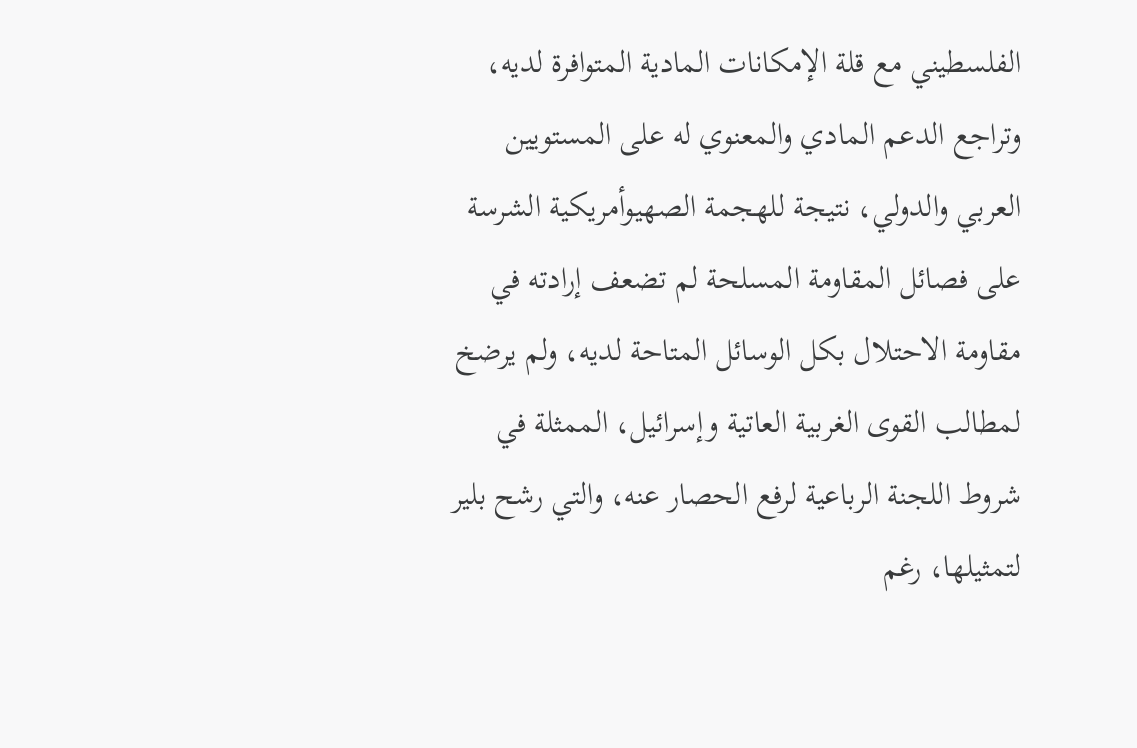الفلسطيني مع قلة الإمكانات المادية المتوافرة لديه، وتراجع الدعم المادي والمعنوي له على المستويين العربي والدولي، نتيجة للهجمة الصهيوأمريكية الشرسة على فصائل المقاومة المسلحة لم تضعف إرادته في مقاومة الاحتلال بكل الوسائل المتاحة لديه، ولم يرضخ لمطالب القوى الغربية العاتية وإسرائيل، الممثلة في شروط اللجنة الرباعية لرفع الحصار عنه، والتي رشح بلير لتمثيلها، رغم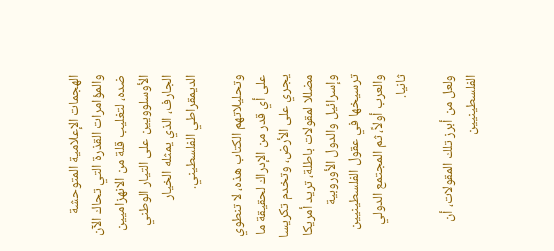الهجمات الإعلامية المتوحشة والمؤامرات القذرة التي تحاك الآن ضده، لتغليب قلة من الانهزاميين الأوسلوويين على التيار الوطني الجارف، الذي يمثله الخيار الديمقراطي الفلسطيني.

وتحليلاتهم الكتاب هذه، لا تنطوي على أي قدر من الإدراك لحقيقة ما يجري على الأرض، وتخدم تكريسا مضللا لمقولات باطلة، تريد أمريكا وإسرائيل والدول الأوروبية ترسيخها في عقول الفلسطينيين والعرب أولاً، ثم المجتمع الدولي ثانيا.

ولعل من أبرز تلك المقولات، أن الفلسطينيين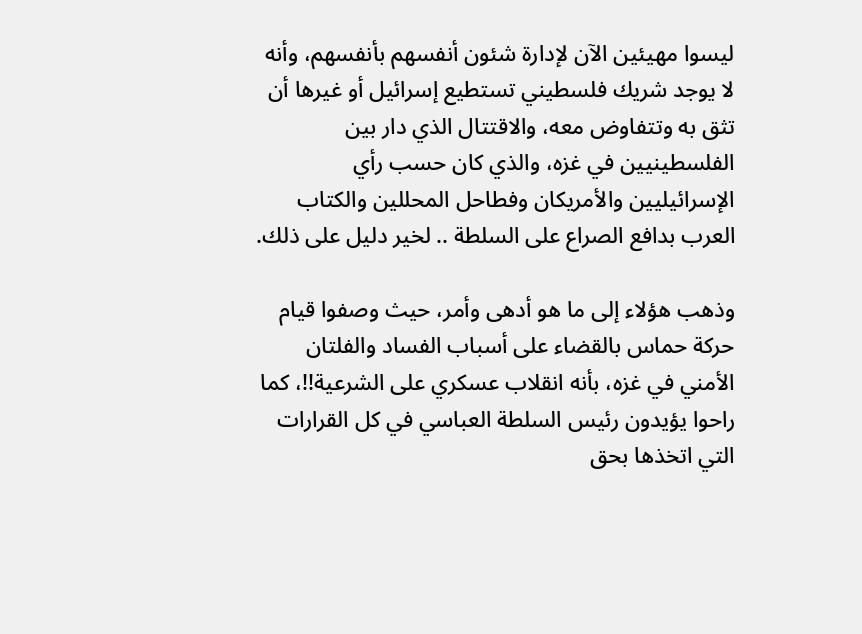ليسوا مهيئين الآن لإدارة شئون أنفسهم بأنفسهم، وأنه لا يوجد شريك فلسطيني تستطيع إسرائيل أو غيرها أن تثق به وتتفاوض معه، والاقتتال الذي دار بين الفلسطينيين في غزه، والذي كان حسب رأي الإسرائيليين والأمريكان وفطاحل المحللين والكتاب العرب بدافع الصراع على السلطة .. لخير دليل على ذلك.

وذهب هؤلاء إلى ما هو أدهى وأمر، حيث وصفوا قيام حركة حماس بالقضاء على أسباب الفساد والفلتان الأمني في غزه، بأنه انقلاب عسكري على الشرعية!!، كما راحوا يؤيدون رئيس السلطة العباسي في كل القرارات التي اتخذها بحق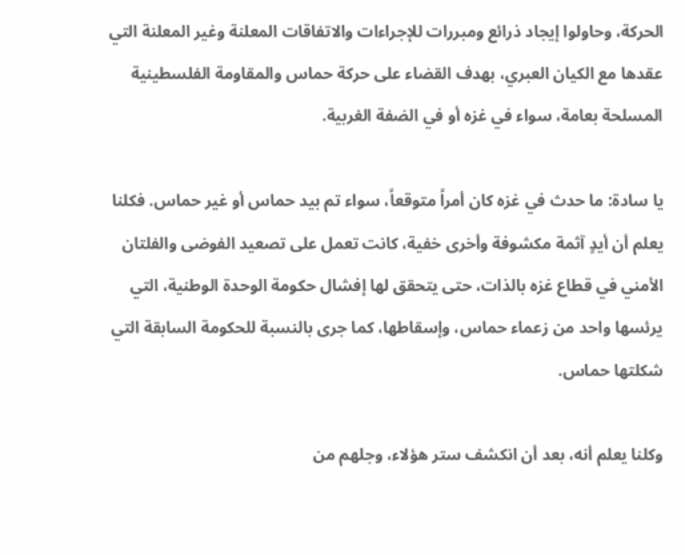الحركة، وحاولوا إيجاد ذرائع ومبررات للإجراءات والاتفاقات المعلنة وغير المعلنة التي عقدها مع الكيان العبري، بهدف القضاء على حركة حماس والمقاومة الفلسطينية المسلحة بعامة، سواء في غزه أو في الضفة الغربية.

يا سادة: ما حدث في غزه كان أمراً متوقعاً، سواء تم بيد حماس أو غير حماس. فكلنا يعلم أن أيدٍ آثمة مكشوفة وأخرى خفية، كانت تعمل على تصعيد الفوضى والفلتان الأمني في قطاع غزه بالذات، حتى يتحقق لها إفشال حكومة الوحدة الوطنية، التي يرئسها واحد من زعماء حماس، وإسقاطها، كما جرى بالنسبة للحكومة السابقة التي شكلتها حماس.

وكلنا يعلم أنه، بعد أن انكشف ستر هؤلاء، وجلهم من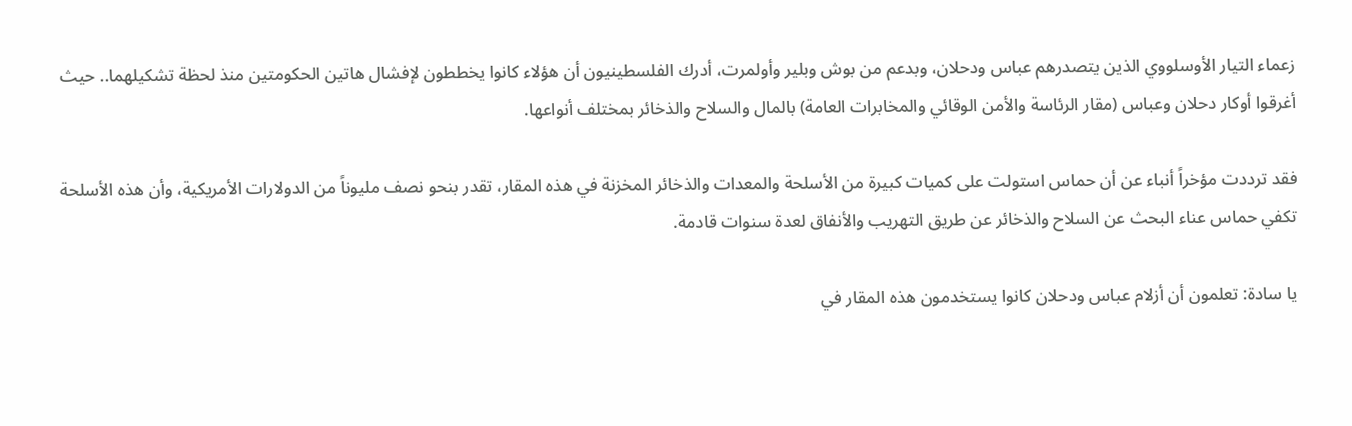زعماء التيار الأوسلووي الذين يتصدرهم عباس ودحلان، وبدعم من بوش وبلير وأولمرت، أدرك الفلسطينيون أن هؤلاء كانوا يخططون لإفشال هاتين الحكومتين منذ لحظة تشكيلهما.. حيث أغرقوا أوكار دحلان وعباس (مقار الرئاسة والأمن الوقائي والمخابرات العامة) بالمال والسلاح والذخائر بمختلف أنواعها.

فقد ترددت مؤخراً أنباء عن أن حماس استولت على كميات كبيرة من الأسلحة والمعدات والذخائر المخزنة في هذه المقار، تقدر بنحو نصف مليوناً من الدولارات الأمريكية، وأن هذه الأسلحة تكفي حماس عناء البحث عن السلاح والذخائر عن طريق التهريب والأنفاق لعدة سنوات قادمة.

يا سادة: تعلمون أن أزلام عباس ودحلان كانوا يستخدمون هذه المقار في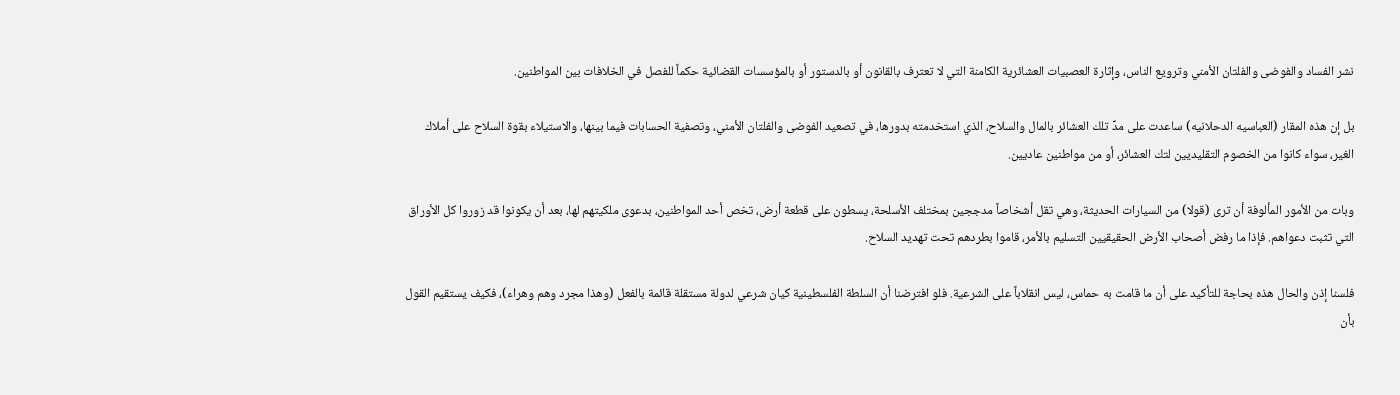نشر الفساد والفوضى والفلتان الأمني وترويع الناس، وإثارة العصبيات العشائرية الكامنة التي لا تعترف بالقانون أو بالدستور أو بالمؤسسات القضائية حكماً للفصل في الخلافات بين المواطنين.

بل إن هذه المقار (العباسيه الدحلانيه) ساعدت على مدِّ تلك العشائر بالمال والسلاح، الذي استخدمته بدورها، في تصعيد الفوضى والفلتان الأمني، وتصفية الحسابات فيما بينها، والاستيلاء بقوة السلاح على أملاك الغير، سواء كانوا من الخصوم التقليديين لتك العشائر، أو من مواطنين عاديين.

وبات من الأمور المألوفة أن ترى (قولا) من السيارات الحديثة، وهي تقل أشخاصاً مدججين بمختلف الأسلحة، يسطون على قطعة أرض، تخص أحد المواطنين، بدعوى ملكيتهم لها، بعد أن يكونوا قد زوروا كل الأوراق التي تثبت دعواهم. فإذا ما رفض أصحاب الأرض الحقيقيين التسليم بالأمر، قاموا بطردهم تحت تهديد السلاح.

فلسنا إذن والحال هذه بحاجة للتأكيد على أن ما قامت به حماس، ليس انقلاباً على الشرعية. فلو افترضنا أن السلطة الفلسطينية كيان شرعي لدولة مستقلة قائمة بالفعل (وهذا مجرد وهم وهراء)، فكيف يستقيم القول بأن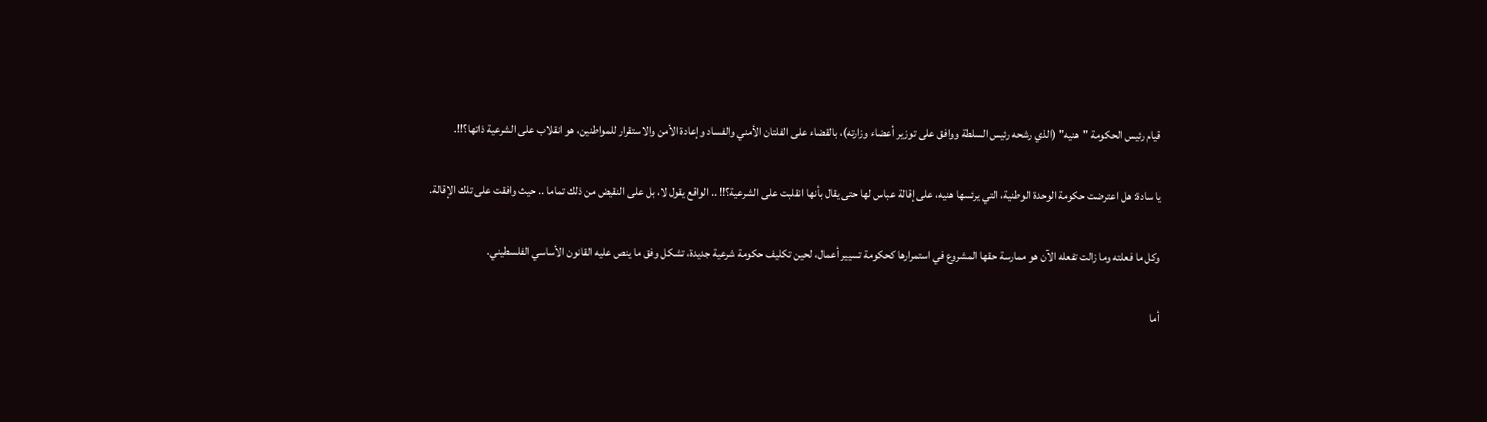قيام رئيس الحكومة "هنيه" (الذي رشحه رئيس السلطة ووافق على توزير أعضاء وزارته)، بالقضاء على الفلتان الأمني والفساد وإعادة الأمن والاستقرار للمواطنين، هو انقلاب على الشرعية ذاتها؟!!.

يا سادة: هل اعترضت حكومة الوحدة الوطنية، التي يرئسها هنيه، على إقالة عباس لها حتى يقال بأنها انقلبت على الشرعية؟!! .. الواقع يقول لا، بل على النقيض من ذلك تماما .. حيث وافقت على تلك الإقالة.

وكل ما فعلته وما زالت تفعله الآن هو ممارسة حقها المشروع في استمرارها كحكومة تسيير أعمال، لحين تكليف حكومة شرعية جديدة، تشكل وفق ما ينص عليه القانون الأساسي الفلسطيني.

أما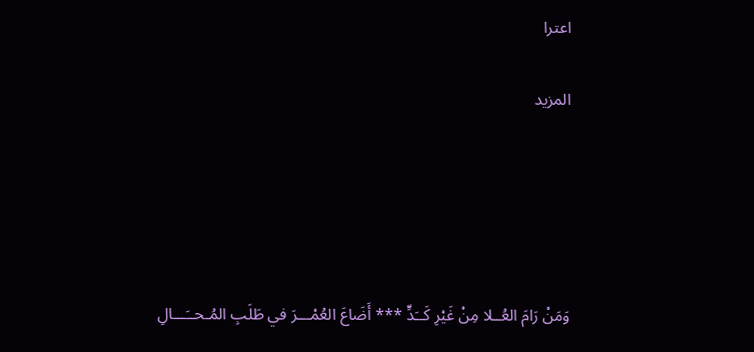اعترا

المزيد





وَمَنْ رَامَ العُــلا مِنْ غَيْرِ كَــَدٍّ *** أَضَاعَ العُمْـــرَ في طَلَبِ المُـحــَـــالِ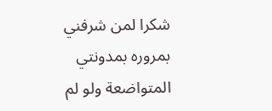شكرا لمن شرفني بمروره بمدونتي المتواضعة ولو لم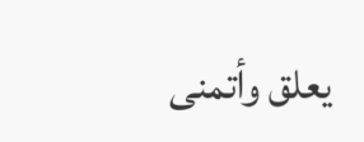يعلق وأتمنى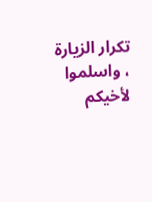تكرار الزيارة ، واسلموا لأخيكم